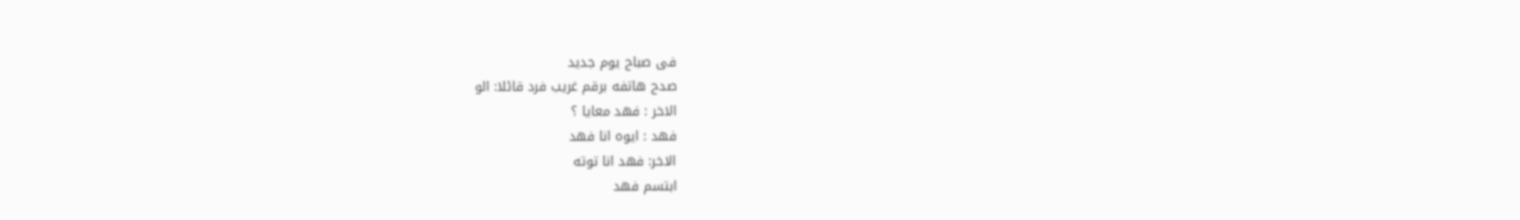فى صباح يوم جديد
صدح هاتفه برقم غريب فرد قائلا: الو
الاخر : فهد معايا ؟
فهد : ايوه انا فهد
الاخر: فهد انا توته
ابتسم فهد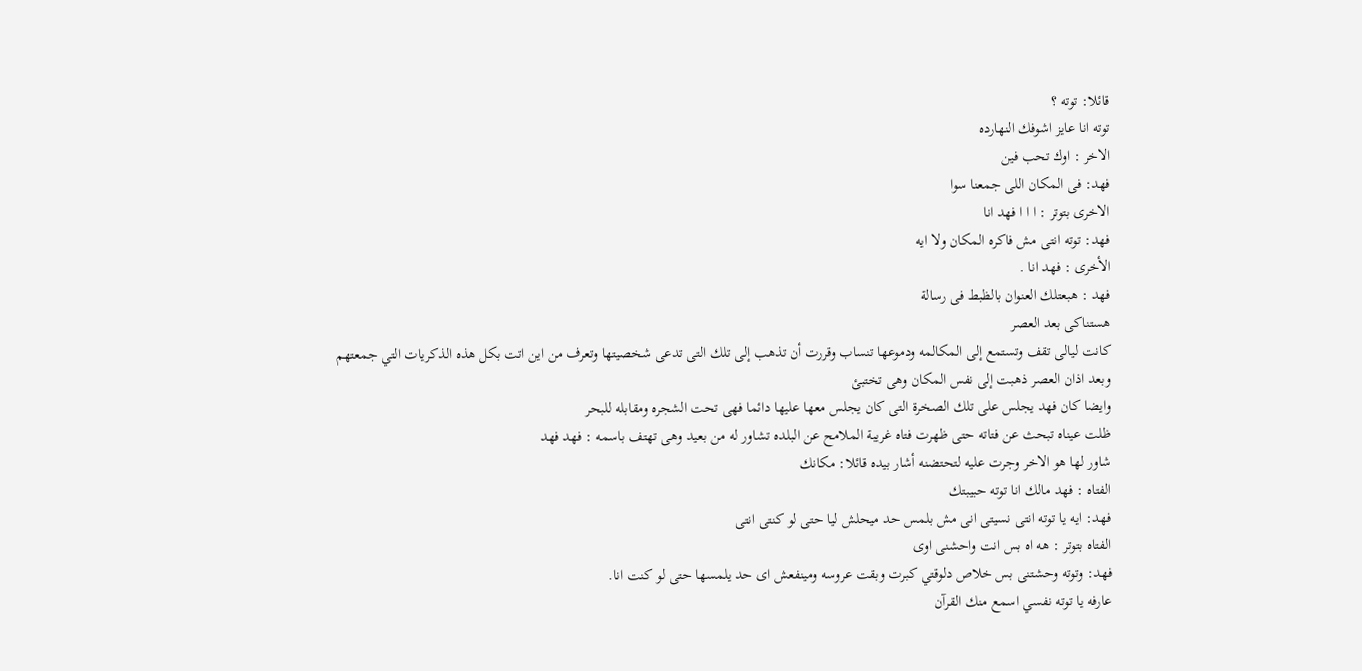قائلا: توته ؟
توته انا عايز اشوفك النهارده
الاخر : اوك تحب فين
فهد: فى المكان اللى جمعنا سوا
الاخرى بتوتر : ا ا ا فهد انا
فهد: توته انتى مش فاكره المكان ولا ايه
الأخرى : فهد انا .
فهد : هبعتلك العنوان بالظبط فى رسالة
هستناكى بعد العصر
كانت ليالى تقف وتستمع إلى المكالمه ودموعها تنساب وقررت أن تذهب إلى تلك التى تدعى شخصيتها وتعرف من اين اتت بكل هذه الذكريات التي جمعتهم
وبعد اذان العصر ذهبت إلى نفس المكان وهى تختبئ
وايضا كان فهد يجلس على تلك الصخرة التى كان يجلس معها عليها دائما فهى تحت الشجره ومقابله للبحر
ظلت عيناه تبحث عن فتاته حتى ظهرت فتاه غريبة الملامح عن البلده تشاور له من بعيد وهى تهتف باسمه : فهد فهد
شاور لها هو الاخر وجرت عليه لتحتضنه أشار بيده قائلا: مكانك
الفتاه : فهد مالك انا توته حبيبتك
فهد: ايه يا توته انتى نسيتى انى مش بلمس حد ميحلش ليا حتى لو كنتى انتى
الفتاه بتوتر : هه اه بس انت واحشنى اوى
فهد: وتوته وحشتنى بس خلاص دلوقتي كبرت وبقت عروسه ومينفعش اى حد يلمسها حتى لو كنت انا.
عارفه يا توته نفسي اسمع منك القرآن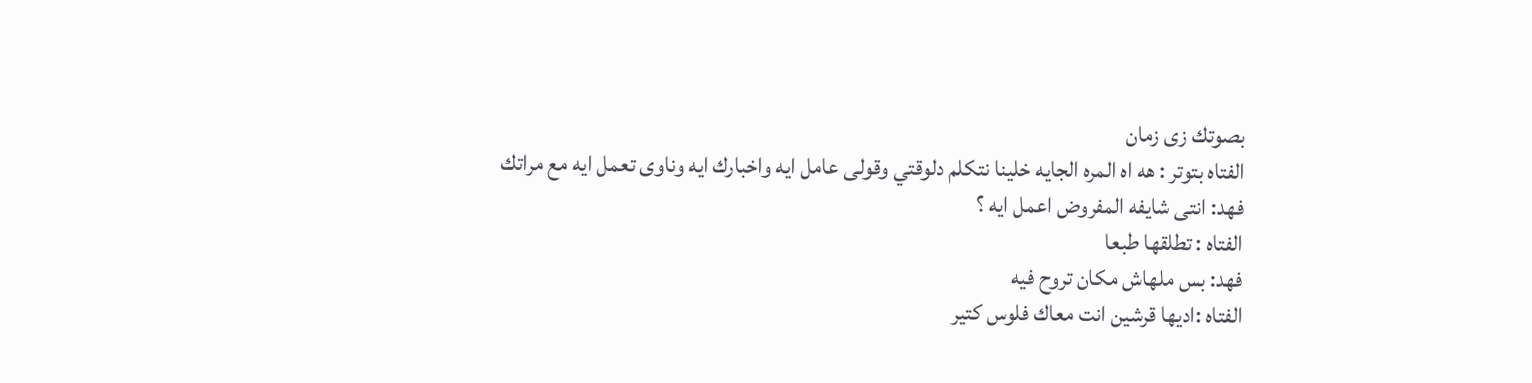بصوتك زى زمان
الفتاه بتوتر : هه اه المره الجايه خلينا نتكلم دلوقتي وقولى عامل ايه واخبارك ايه وناوى تعمل ايه مع مراتك
فهد: انتى شايفه المفروض اعمل ايه ؟
الفتاه : تطلقها طبعا
فهد: بس ملهاش مكان تروح فيه
الفتاه :اديها قرشين انت معاك فلوس كتير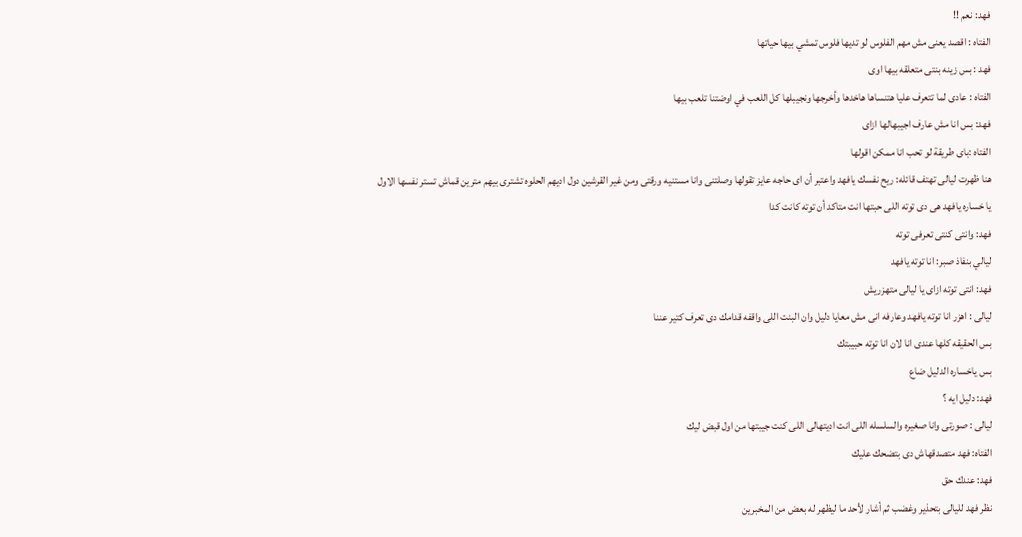فهد: نعم !!
الفتاه : اقصد يعنى مش مهم الفلوس لو تديها فلوس تمشي بيها حياتها
فهد : بس زينه بنتى متعلقه بيها اوى
الفتاه : عادى لما تتعرف عليا هتنساها هاخدها وأخرجها ونجيبلها كل اللعب في اوضتنا تلعب بيها
فهد: بس انا مش عارف اجيبهالها ازاى
الفتاه :باى طريقة لو تحب انا ممكن اقولها
هنا ظهرت ليالى تهتف قائله: ريح نفسك يافهد واعتبر أن اى حاجه عايز تقولها وصلتنى وانا مستنيه ورقتى ومن غير القرشين دول اديهم الحلوه تشترى بيهم مترين قماش تستر نفسها الاول
يا خساره يافهد هى دى توته اللى حبتها انت متاكد أن توته كانت كدا
فهد: وانتى كنتى تعرفى توته
ليالي بنفاذ صبر: انا توته يافهد
فهد: انتى توته ازاى يا ليالى متهزريش
ليالى : اهزر انا توته يافهد وعارفه انى مش معايا دليل وان البنت اللى واقفه قدامك دى تعرف كتير عننا
بس الحقيقه كلها عندى انا لان انا توته حبيبتك
بس ياخساره الدليل ضاع
فهد: دليل ايه ؟
ليالى : صورتى وانا صغيره والسلسله اللى انت اديتهالى اللى كنت جيبتها من اول قبض ليك
الفتاه: فهد متصدقهاش دى بتضحك عليك
فهد: عندك حق
نظر فهد لليالى بتحذير وغضب ثم أشار لأحد ما ليظهر له بعض من المخبرين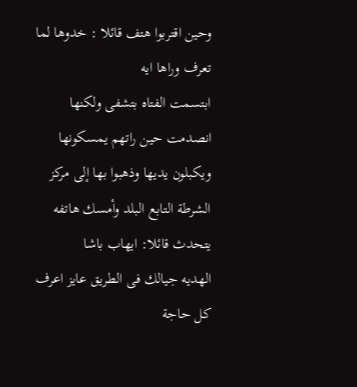وحين اقتربوا هتف قائلا : خدوها لما تعرف وراها ايه
ابتسمت الفتاه بتشفى ولكنها انصدمت حين راتهم يمسكونها ويكبلون يديها وذهبوا بها إلى مركز الشرطة التابع البلد وأمسك هاتفه يتحدث قائلا: ايهاب باشا
الهديه جيالك فى الطريق عايز اعرف كل حاجة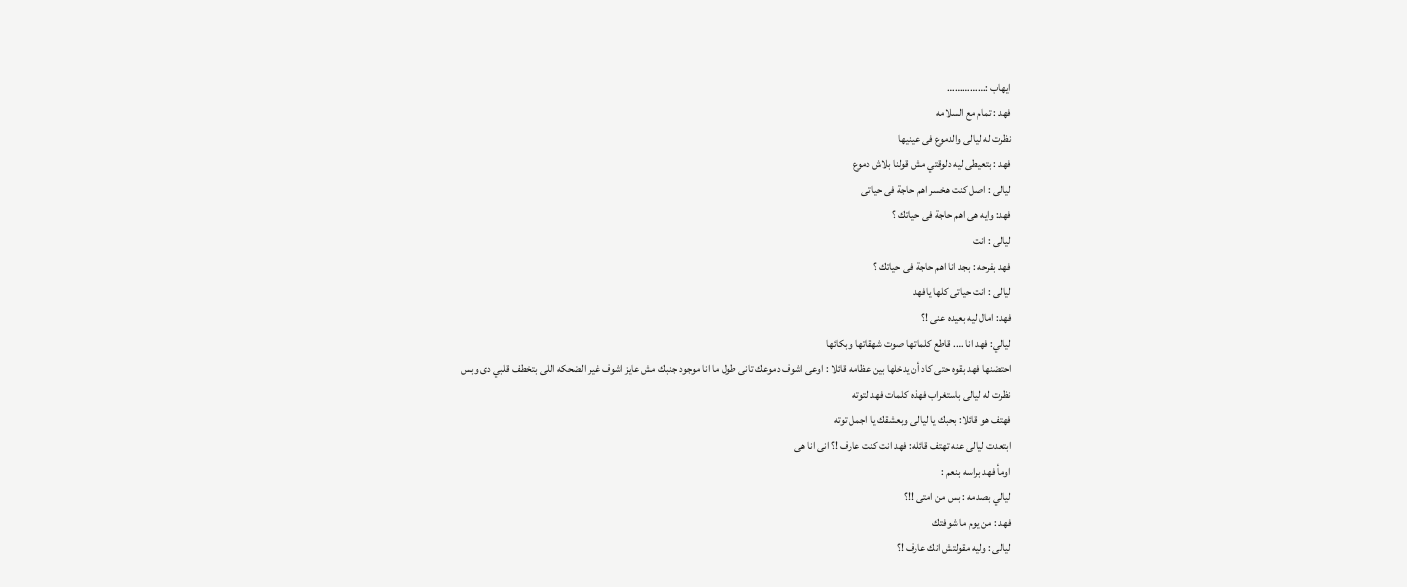ايهاب :……………
فهد : تمام مع السلامه
نظرت له ليالى والدموع فى عينيها
فهد : بتعيطى ليه دلوقتي مش قولنا بلاش دموع
ليالى : اصل كنت هخسر اهم حاجة فى حياتى
فهد: وايه هى اهم حاجة فى حياتك ؟
ليالى : انت
فهد بفرحه : بجد انا اهم حاجة فى حياتك ؟
ليالى : انت حياتى كلها يافهد
فهد: امال ليه بعيده عنى !؟
ليالي: فهد انا …. قاطع كلماتها صوت شهقاتها وبكائها
احتضنها فهد بقوه حتى كاد أن يدخلها بين عظامه قائلا : اوعى اشوف دموعك تانى طول ما انا موجود جنبك مش عايز اشوف غير الضحكه اللى بتخطف قلبي دى وبس
نظرت له ليالى باستغراب فهذه كلمات فهد لتوته
فهتف هو قائلا: بحبك يا ليالى وبعشقك يا اجمل توته
ابتعدت ليالى عنه تهتف قائله: فهد انت كنت عارف !؟ انى انا هى
اومأ فهد براسه بنعم :
ليالي بصدمه : بس من امتى !!؟
فهد : من يوم ما شوفتك
ليالى : وليه مقولتش انك عارف !؟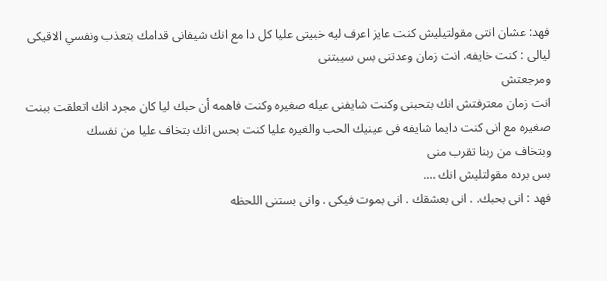فهد: عشان انتى مقولتيليش كنت عايز اعرف ليه خبيتى عليا كل دا مع انك شيفانى قدامك بتعذب ونفسي الاقيكى
ليالى : كنت خايفه. انت زمان وعدتنى بس سيبتنى
ومرجعتش
انت زمان معترفتش انك بتحبنى وكنت شايفنى عيله صغيره وكنت فاهمه أن حبك ليا كان مجرد انك اتعلقت ببنت صغيره مع انى كنت دايما شايفه فى عينيك الحب والغيره عليا كنت بحس انك بتخاف عليا من نفسك
وبتخاف من ربنا تقرب منى
بس برده مقولتليش انك ….
فهد : انى بحبك. . انى بعشقك . انى بموت فيكى . وانى بستنى اللحظه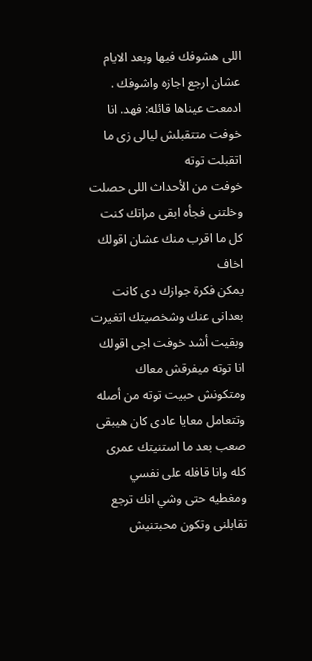اللى هشوفك فيها وبعد الايام عشان ارجع اجازه واشوفك .
ادمعت عيناها قائله: فهد. انا خوفت متتقبلش ليالى زى ما اتقبلت توته
خوفت من الأحداث اللى حصلت وخلتنى فجأه ابقى مراتك كنت كل ما اقرب منك عشان اقولك اخاف
يمكن فكرة جوازك دى كانت بعدانى عنك وشخصيتك اتغيرت وبقيت أشد خوفت اجى اقولك انا توته ميفرقش معاك ومتكونش حبيت توته من أصله وتتعامل معايا عادى كان هيبقى صعب بعد ما استنيتك عمرى كله وانا قافله على نفسي ومغطيه حتى وشي انك ترجع تقابلنى وتكون محبتنيش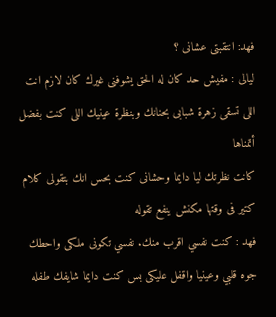فهد: انتقبتى عشانى ؟
ليالى : مفيش حد كان له الحق يشوفنى غيرك كان لازم انت اللى تسقى زهرة شبابى بحنانك وبنظرة عينيك اللى كنت بفضل أتمناها
كانت نظرتك ليا دايما وحشانى كنت بحس انك بتقولى كلام كتير فى وقتها مكنش ينفع تقوله
فهد : كنت نفسي اقرب منك. نفسي تكونى ملكى واحطك جوه قلبي وعينيا واقفل عليكى بس كنت دايما شايفك طفله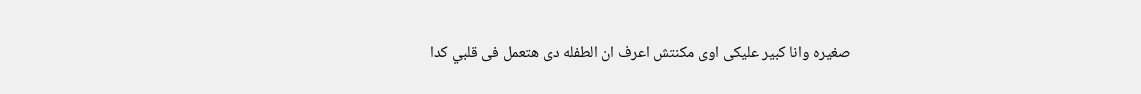صغيره وانا كبير عليكى اوى مكنتش اعرف ان الطفله دى هتعمل فى قلبي كدا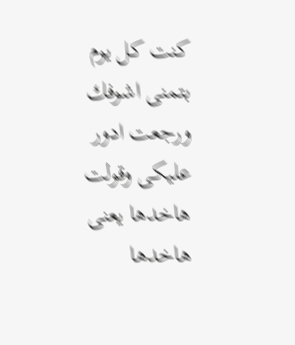كنت كل يوم بتمنى اشوفك ورجعت ادور عليكى وقولت هاخدها يعنى هاخدها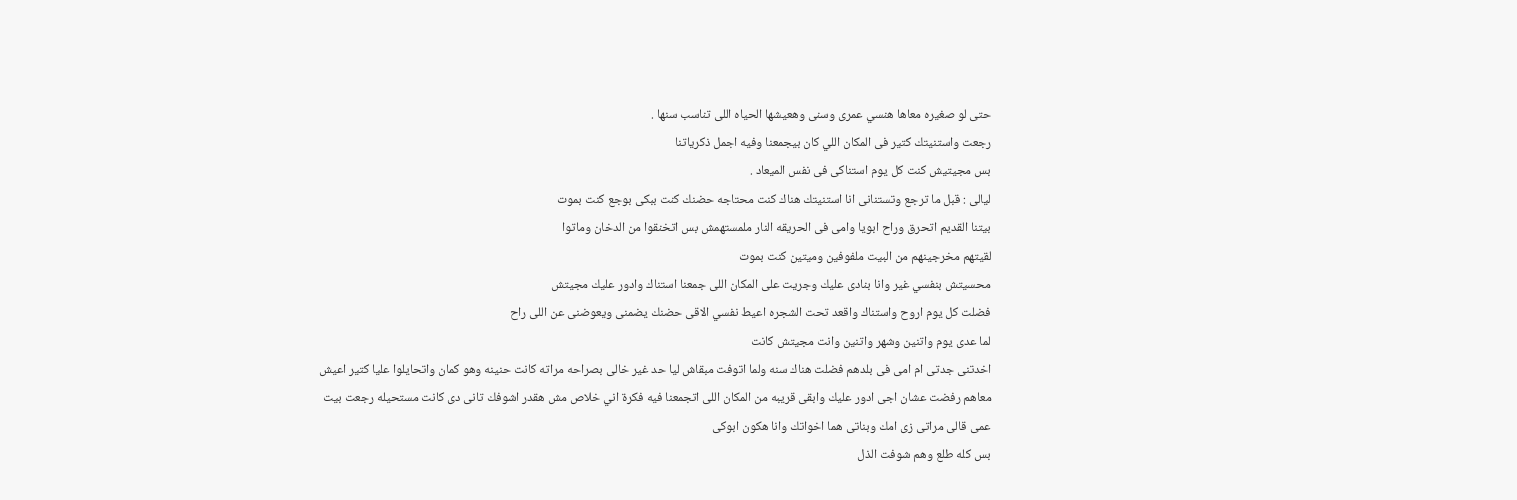حتى لو صغيره معاها هنسي عمرى وسنى وهعيشها الحياه اللى تناسب سنها .
رجعت واستنيتك كتير فى المكان اللي كان بيجمعنا وفيه اجمل ذكرياتنا
بس مجيتيش كنت كل يوم استناكى فى نفس الميعاد .
ليالى : قبل ما ترجع وتستنانى انا استنيتك هناك كنت محتاجه حضنك كنت ببكى بوجع كنت بموت
بيتنا القديم اتحرق وراح ابويا وامى فى الحريقه النار ملمستهمش بس اتخنقوا من الدخان وماتوا
لقيتهم مخرجينهم من البيت ملفوفين وميتين كنت بموت
محسيتش بنفسي غير وانا بنادى عليك وجريت على المكان اللى جمعنا استناك وادور عليك مجيتش
فضلت كل يوم اروح واستناك واقعد تحت الشجره اعيط نفسي الاقى حضنك يضمنى ويعوضنى عن اللى راح
لما عدى يوم واتنين وشهر واتنين وانت مجيتش كانت
اخدتنى جدتى ام امى فى بلدهم فضلت هناك سنه ولما اتوفت مبقاش ليا حد غير خالى بصراحه مراته كانت حنينه وهو كمان واتحايلوا عليا كتير اعيش معاهم رفضت عشان اجى ادور عليك وابقى قريبه من المكان اللى اتجمعنا فيه فكرة اني خلاص مش هقدر اشوفك تانى دى كانت مستحيله رجعت بيت عمى قالى مراتى زى امك وبناتى هما اخواتك وانا هكون ابوكى
بس كله طلع وهم شوفت الذل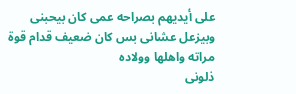على أيديهم بصراحه عمى كان بيحبنى وبيزعل عشانى بس كان ضعيف قدام قوة مراته واهلها وولاده
ذلونى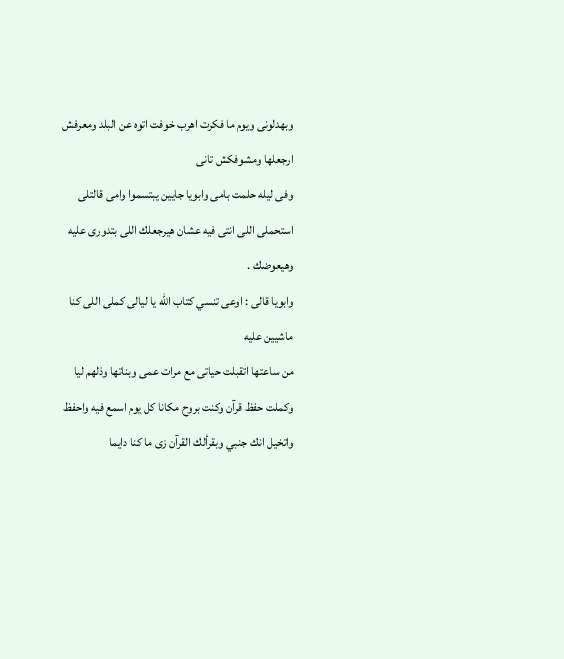وبهدلونى ويوم ما فكرت اهرب خوفت اتوه عن البلد ومعرفش ارجعلها ومشوفكش تانى
وفى ليله حلمت بامى وابويا جايين يبتسموا وامى قالتلى
استحملى اللى انتى فيه عشان هيرجعلك اللى بتدورى عليه وهيعوضك .
وابويا قالى : اوعى تنسي كتاب الله يا ليالى كملى اللى كنا ماشيين عليه
من ساعتها اتقبلت حياتى مع مرات عمى وبناتها وذلهم ليا
وكملت حفظ قرآن وكنت بروح مكانا كل يوم اسمع فيه واحفظ واتخيل انك جنبي وبقرألك القرآن زى ما كنا دايما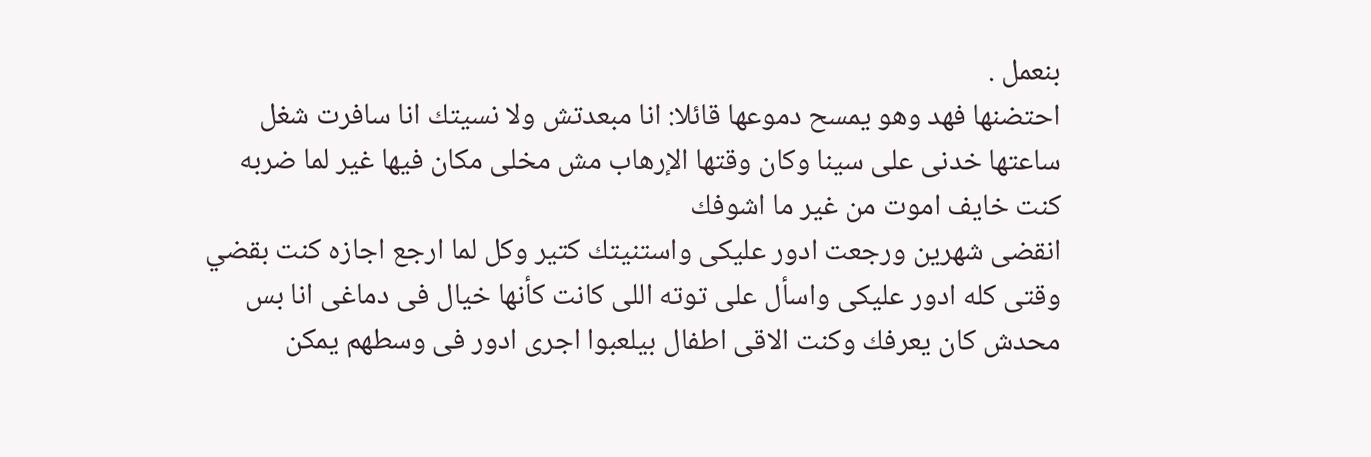بنعمل .
احتضنها فهد وهو يمسح دموعها قائلا: انا مبعدتش ولا نسيتك انا سافرت شغل ساعتها خدنى على سينا وكان وقتها الإرهاب مش مخلى مكان فيها غير لما ضربه
كنت خايف اموت من غير ما اشوفك
انقضى شهرين ورجعت ادور عليكى واستنيتك كتير وكل لما ارجع اجازه كنت بقضي وقتى كله ادور عليكى واسأل على توته اللى كانت كأنها خيال فى دماغى انا بس محدش كان يعرفك وكنت الاقى اطفال بيلعبوا اجرى ادور فى وسطهم يمكن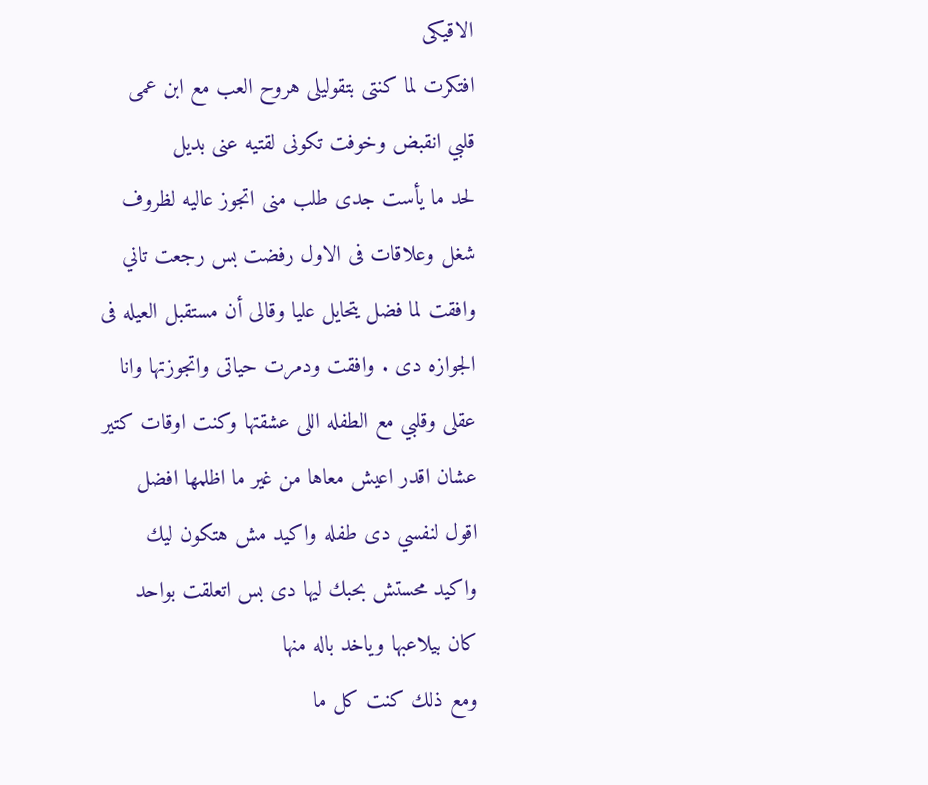الاقيكى
افتكرت لما كنتى بتقوليلى هروح العب مع ابن عمى
قلبي انقبض وخوفت تكونى لقتيه عنى بديل
لحد ما يأست جدى طلب منى اتجوز عاليه لظروف شغل وعلاقات فى الاول رفضت بس رجعت تاني وافقت لما فضل يتحايل عليا وقالى أن مستقبل العيله فى الجوازه دى . وافقت ودمرت حياتى واتجوزتها وانا عقلى وقلبي مع الطفله اللى عشقتها وكنت اوقات كتير عشان اقدر اعيش معاها من غير ما اظلمها افضل اقول لنفسي دى طفله واكيد مش هتكون ليك واكيد محستش بحبك ليها دى بس اتعلقت بواحد كان بيلاعبها وياخد باله منها
ومع ذلك كنت كل ما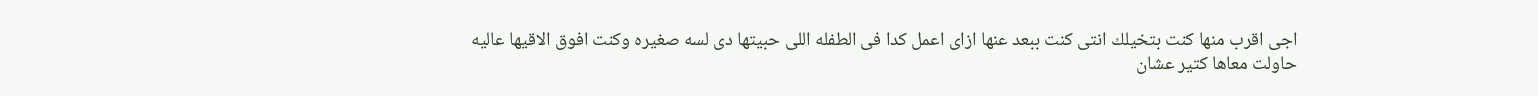اجى اقرب منها كنت بتخيلك انتى كنت ببعد عنها ازاى اعمل كدا فى الطفله اللى حبيتها دى لسه صغيره وكنت افوق الاقيها عاليه
حاولت معاها كتير عشان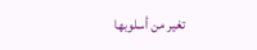تغير من أسلوبها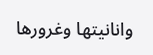وانانيتها وغرورها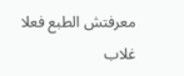معرفتش الطبع فعلا غلاب